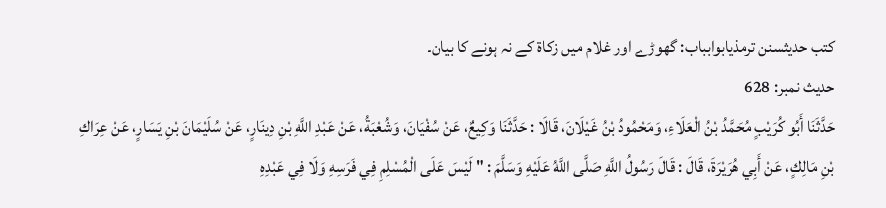کتب حدیثسنن ترمذيابوابباب: گھوڑے اور غلام میں زکاۃ کے نہ ہونے کا بیان۔
حدیث نمبر: 628
حَدَّثَنَا أَبُو كُرَيْبٍ مُحَمَّدُ بْنُ الْعَلَاءِ، وَمَحْمُودُ بْنُ غَيْلَانَ، قَالَا : حَدَّثَنَا وَكِيعٌ، عَنْ سُفْيَانَ، وَشُعْبَةُ، عَنْ عَبْدِ اللَّهِ بْنِ دِينَارٍ، عَنْ سُلَيْمَانَ بْنِ يَسَارٍ، عَنْ عِرَاكِ بْنِ مَالِكٍ، عَنْ أَبِي هُرَيْرَةَ، قَالَ : قَالَ رَسُولُ اللَّهِ صَلَّى اللَّهُ عَلَيْهِ وَسَلَّمَ : " لَيْسَ عَلَى الْمُسْلِمِ فِي فَرَسِهِ وَلَا فِي عَبْدِهِ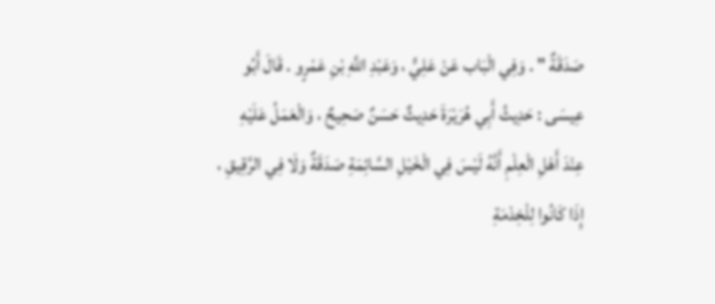صَدَقَةٌ " . وَفِي الْبَاب عَنْ عَلِيٍّ ، وَعَبْدِ اللَّهِ بْنِ عَمْرٍو . قَالَ أَبُو عِيسَى : حَدِيثُ أَبِي هُرَيْرَةَ حَدِيثٌ حَسَنٌ صَحِيحٌ ، وَالْعَمَلُ عَلَيْهِ عِنْدَ أَهْلِ الْعِلْمِ أَنَّهُ لَيْسَ فِي الْخَيْلِ السَّائِمَةِ صَدَقَةٌ وَلَا فِي الرَّقِيقِ ، إِذَا كَانُوا لِلْخِدْمَةِ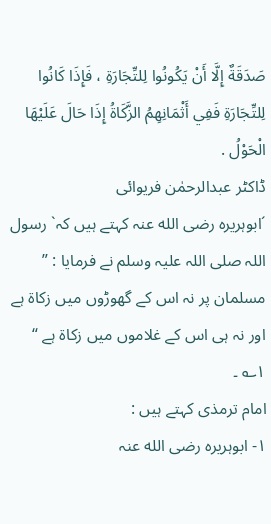صَدَقَةٌ إِلَّا أَنْ يَكُونُوا لِلتِّجَارَةِ ، فَإِذَا كَانُوا لِلتِّجَارَةِ فَفِي أَثْمَانِهِمُ الزَّكَاةُ إِذَا حَالَ عَلَيْهَا الْحَوْلُ .
ڈاکٹر عبدالرحمٰن فریوائی
´ابوہریرہ رضی الله عنہ کہتے ہیں کہ` رسول اللہ صلی اللہ علیہ وسلم نے فرمایا : ” مسلمان پر نہ اس کے گھوڑوں میں زکاۃ ہے اور نہ ہی اس کے غلاموں میں زکاۃ ہے “ ۱؎ ۔
امام ترمذی کہتے ہیں :
۱- ابوہریرہ رضی الله عنہ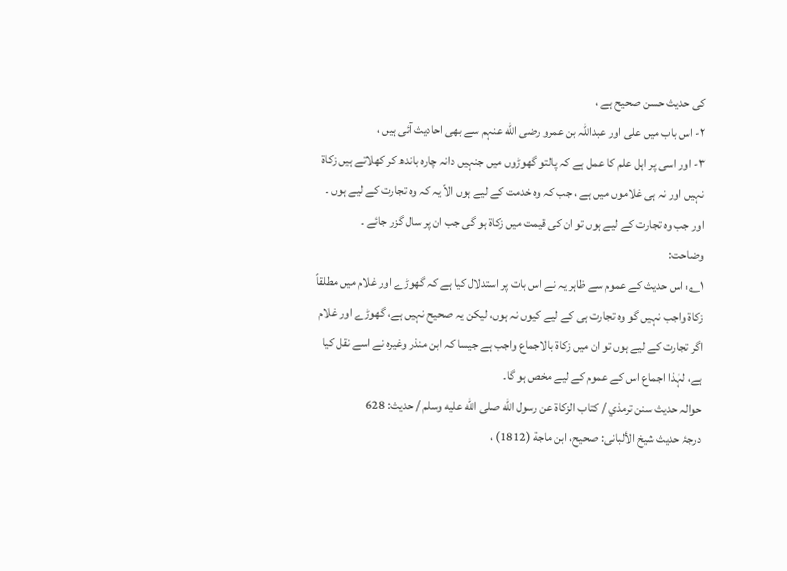کی حدیث حسن صحیح ہے ،
۲- اس باب میں علی اور عبداللہ بن عمرو رضی الله عنہم سے بھی احادیث آئی ہیں ،
۳- اور اسی پر اہل علم کا عمل ہے کہ پالتو گھوڑوں میں جنہیں دانہ چارہ باندھ کر کھلاتے ہیں زکاۃ نہیں اور نہ ہی غلاموں میں ہے ، جب کہ وہ خدمت کے لیے ہوں الاّ یہ کہ وہ تجارت کے لیے ہوں ۔ اور جب وہ تجارت کے لیے ہوں تو ان کی قیمت میں زکاۃ ہو گی جب ان پر سال گزر جائے ۔
وضاحت:
۱؎: اس حدیث کے عموم سے ظاہر یہ نے اس بات پر استدلال کیا ہے کہ گھوڑے اور غلام میں مطلقاً زکاۃ واجب نہیں گو وہ تجارت ہی کے لیے کیوں نہ ہوں، لیکن یہ صحیح نہیں ہے، گھوڑے اور غلام اگر تجارت کے لیے ہوں تو ان میں زکاۃ بالاجماع واجب ہے جیسا کہ ابن منذر وغیرہ نے اسے نقل کیا ہے، لہٰذا اجماع اس کے عموم کے لیے مخص ہو گا۔
حوالہ حدیث سنن ترمذي / كتاب الزكاة عن رسول الله صلى الله عليه وسلم / حدیث: 628
درجۂ حدیث شیخ الألبانی: صحيح، ابن ماجة (1812) ،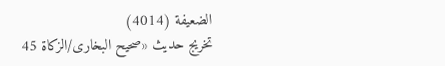الضعيفة (4014)
تخریج حدیث «صحیح البخاری/الزکاة 45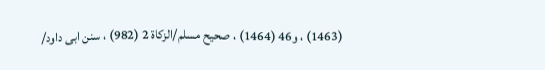(1463) ، و46 (1464) ، صحیح مسلم/الزکاة 2 (982) ، سنن ابی داود/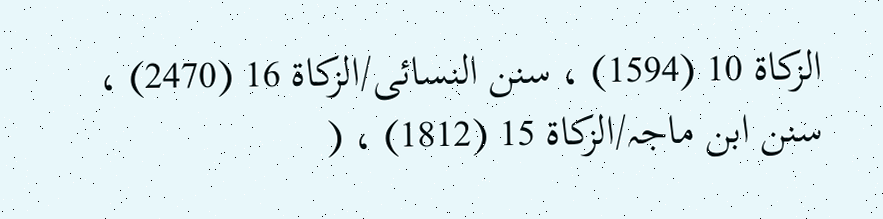الزکاة 10 (1594) ، سنن النسائی/الزکاة 16 (2470) ، سنن ابن ماجہ/الزکاة 15 (1812) ، (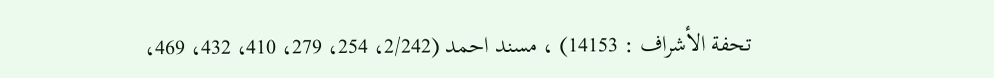تحفة الأشراف : 14153) ، مسند احمد (2/242، 254، 279، 410، 432، 469،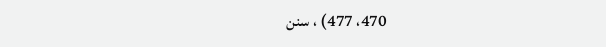470، 477) ، سنن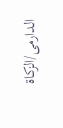الدارمی/الزکاة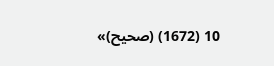10 (1672) (صحیح)»